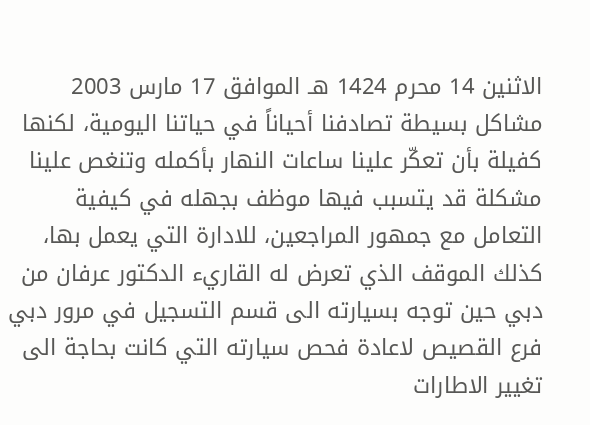الاثنين 14 محرم 1424 هـ الموافق 17 مارس 2003 مشاكل بسيطة تصادفنا أحياناً في حياتنا اليومية، لكنها كفيلة بأن تعكّر علينا ساعات النهار بأكمله وتنغص علينا مشكلة قد يتسبب فيها موظف بجهله في كيفية التعامل مع جمهور المراجعين، للادارة التي يعمل بها، كذلك الموقف الذي تعرض له القاريء الدكتور عرفان من دبي حين توجه بسيارته الى قسم التسجيل في مرور دبي فرع القصيص لاعادة فحص سيارته التي كانت بحاجة الى تغيير الاطارات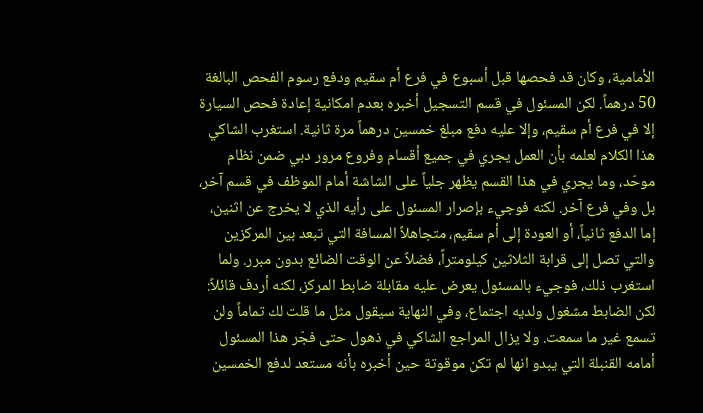الأمامية، وكان قد فحصها قبل أسبوع في فرع أم سقيم ودفع رسوم الفحص البالغة 50 درهماً. لكن المسئول في قسم التسجيل أخبره بعدم امكانية إعادة فحص السيارة إلا في فرع أم سقيم، وإلا عليه دفع مبلغ خمسين درهماً مرة ثانية. استغرب الشاكي هذا الكلام لعلمه بأن العمل يجري في جميع أقسام وفروع مرور دبي ضمن نظام موحّد، وما يجري في هذا القسم يظهر جلياً على الشاشة أمام الموظف في قسم آخر، بل وفي فرع آخر. لكنه فوجيء بإصرار المسئول على رأيه الذي لا يخرج عن اثنين، إما الدفع ثانياً، أو العودة إلى أم سقيم، متجاهلاً المسافة التي تبعد بين المركزين والتي تصل إلى قرابة الثلاثين كيلومتراً، فضلاً عن الوقت الضائع بدون مبرر. ولما استغرب ذلك، فوجيء بالمسئول يعرض عليه مقابلة ضابط المركز، لكنه أردف قائلاً: لكن الضابط مشغول ولديه اجتماع، وفي النهاية سيقول مثل ما قلت لك تماماً ولن تسمع غير ما سمعت. ولا يزال المراجع الشاكي في ذهول حتى فجّر هذا المسئول أمامه القنبلة التي يبدو انها لم تكن موقوتة حين أخبره بأنه مستعد لدفع الخمسين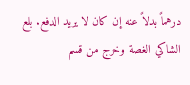درهماً بدلاً عنه إن كان لا يريد الدفع. بلع الشاكي الغصة وخرج من قسم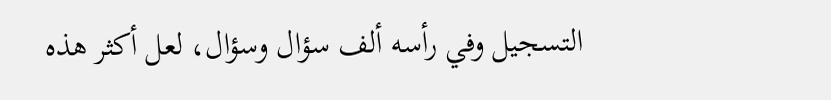التسجيل وفي رأسه ألف سؤال وسؤال، لعل أكثر هذه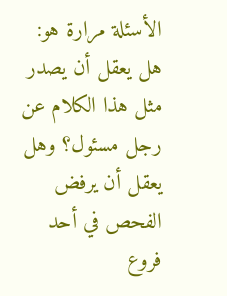الأسئلة مرارة هو: هل يعقل أن يصدر مثل هذا الكلام عن رجل مسئول؟ وهل يعقل أن يرفض الفحص في أحد فروع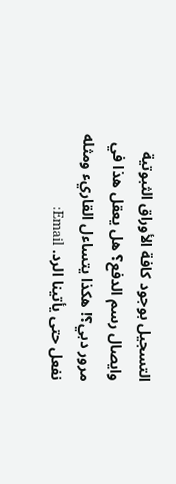التسجيل بوجود كافة الأوراق الثبوتية وايصال رسم الدفع؟ هل يعقل هذا في مرور دبي؟! هكذا يتساءل القاريء ومثله نفعل حتى يأتينا الرد. Email: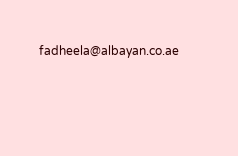fadheela@albayan.co.ae